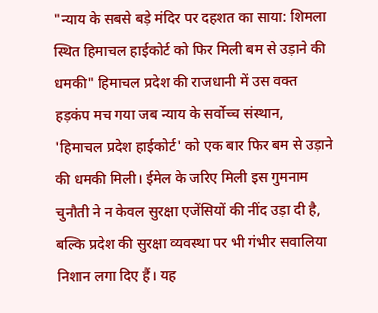"न्याय के सबसे बड़े मंदिर पर दहशत का साया: शिमला स्थित हिमाचल हाईकोर्ट को फिर मिली बम से उड़ाने की धमकी" हिमाचल प्रदेश की राजधानी में उस वक्त हड़कंप मच गया जब न्याय के सर्वोच्च संस्थान, 'हिमाचल प्रदेश हाईकोर्ट' को एक बार फिर बम से उड़ाने की धमकी मिली। ईमेल के जरिए मिली इस गुमनाम चुनौती ने न केवल सुरक्षा एजेंसियों की नींद उड़ा दी है, बल्कि प्रदेश की सुरक्षा व्यवस्था पर भी गंभीर सवालिया निशान लगा दिए हैं। यह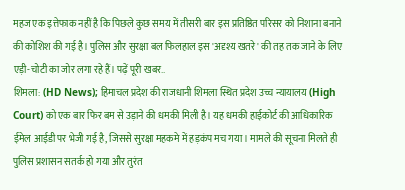महज एक इत्तेफाक नहीं है कि पिछले कुछ समय में तीसरी बार इस प्रतिष्ठित परिसर को निशाना बनाने की कोशिश की गई है। पुलिस और सुरक्षा बल फिलहाल इस 'अदृश्य खतरे' की तह तक जाने के लिए एड़ी-चोटी का जोर लगा रहे हैं। पढ़ें पूरी खबर..
शिमला: (HD News); हिमाचल प्रदेश की राजधानी शिमला स्थित प्रदेश उच्च न्यायालय (High Court) को एक बार फिर बम से उड़ाने की धमकी मिली है। यह धमकी हाईकोर्ट की आधिकारिक ईमेल आईडी पर भेजी गई है, जिससे सुरक्षा महकमे में हड़कंप मच गया। मामले की सूचना मिलते ही पुलिस प्रशासन सतर्क हो गया और तुरंत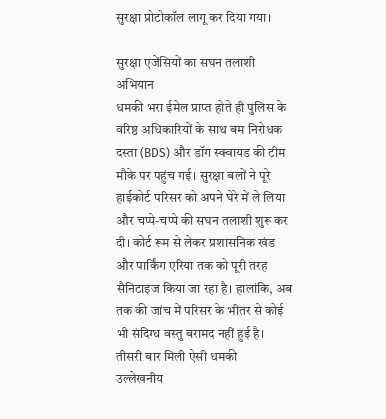सुरक्षा प्रोटोकॉल लागू कर दिया गया।

सुरक्षा एजेंसियों का सघन तलाशी अभियान
धमकी भरा ईमेल प्राप्त होते ही पुलिस के वरिष्ठ अधिकारियों के साथ बम निरोधक दस्ता (BDS) और डॉग स्क्वायड की टीम मौके पर पहुंच गई। सुरक्षा बलों ने पूरे हाईकोर्ट परिसर को अपने घेरे में ले लिया और चप्पे-चप्पे की सघन तलाशी शुरू कर दी। कोर्ट रूम से लेकर प्रशासनिक खंड और पार्किंग एरिया तक को पूरी तरह सैनिटाइज किया जा रहा है। हालांकि, अब तक की जांच में परिसर के भीतर से कोई भी संदिग्ध वस्तु बरामद नहीं हुई है।
तीसरी बार मिली ऐसी धमकी
उल्लेखनीय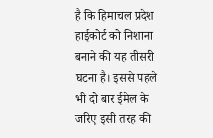है कि हिमाचल प्रदेश हाईकोर्ट को निशाना बनाने की यह तीसरी घटना है। इससे पहले भी दो बार ईमेल के जरिए इसी तरह की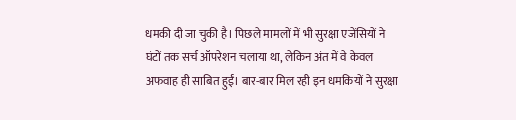धमकी दी जा चुकी है। पिछले मामलों में भी सुरक्षा एजेंसियों ने घंटों तक सर्च ऑपरेशन चलाया था, लेकिन अंत में वे केवल अफवाह ही साबित हुईं। बार-बार मिल रही इन धमकियों ने सुरक्षा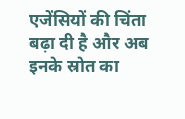एजेंसियों की चिंता बढ़ा दी है और अब इनके स्रोत का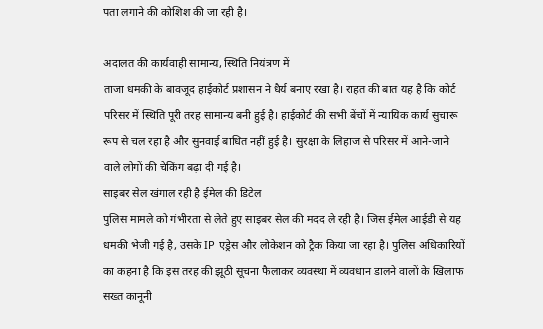पता लगाने की कोशिश की जा रही है।

अदालत की कार्यवाही सामान्य, स्थिति नियंत्रण में
ताजा धमकी के बावजूद हाईकोर्ट प्रशासन ने धैर्य बनाए रखा है। राहत की बात यह है कि कोर्ट परिसर में स्थिति पूरी तरह सामान्य बनी हुई है। हाईकोर्ट की सभी बेंचों में न्यायिक कार्य सुचारू रूप से चल रहा है और सुनवाई बाधित नहीं हुई है। सुरक्षा के लिहाज से परिसर में आने-जाने वाले लोगों की चेकिंग बढ़ा दी गई है।
साइबर सेल खंगाल रही है ईमेल की डिटेल
पुलिस मामले को गंभीरता से लेते हुए साइबर सेल की मदद ले रही है। जिस ईमेल आईडी से यह धमकी भेजी गई है, उसके IP एड्रेस और लोकेशन को ट्रैक किया जा रहा है। पुलिस अधिकारियों का कहना है कि इस तरह की झूठी सूचना फैलाकर व्यवस्था में व्यवधान डालने वालों के खिलाफ सख्त कानूनी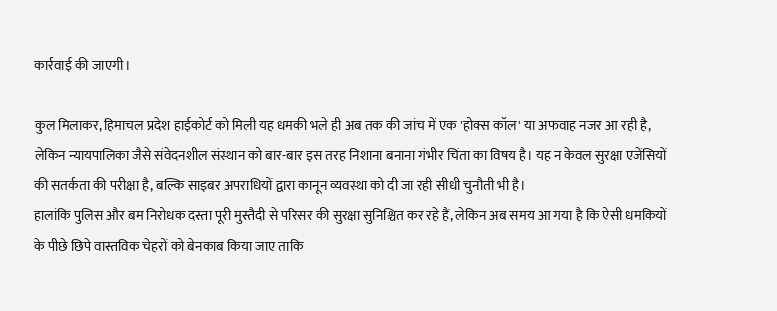कार्रवाई की जाएगी।

कुल मिलाकर, हिमाचल प्रदेश हाईकोर्ट को मिली यह धमकी भले ही अब तक की जांच में एक 'होक्स कॉल' या अफवाह नजर आ रही है, लेकिन न्यायपालिका जैसे संवेदनशील संस्थान को बार-बार इस तरह निशाना बनाना गंभीर चिंता का विषय है। यह न केवल सुरक्षा एजेंसियों की सतर्कता की परीक्षा है, बल्कि साइबर अपराधियों द्वारा कानून व्यवस्था को दी जा रही सीधी चुनौती भी है।
हालांकि पुलिस और बम निरोधक दस्ता पूरी मुस्तैदी से परिसर की सुरक्षा सुनिश्चित कर रहे हैं, लेकिन अब समय आ गया है कि ऐसी धमकियों के पीछे छिपे वास्तविक चेहरों को बेनकाब किया जाए ताकि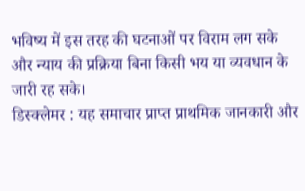भविष्य में इस तरह की घटनाओं पर विराम लग सके और न्याय की प्रक्रिया बिना किसी भय या व्यवधान के जारी रह सके।
डिस्क्लेमर : यह समाचार प्राप्त प्राथमिक जानकारी और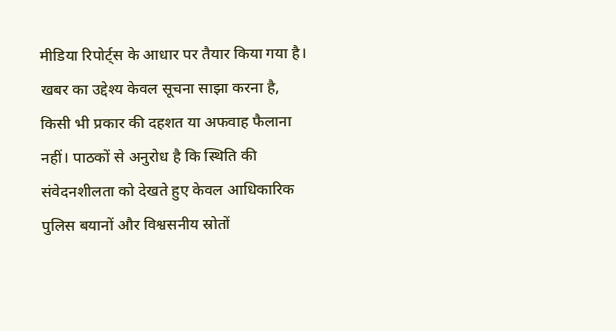मीडिया रिपोर्ट्स के आधार पर तैयार किया गया है। खबर का उद्देश्य केवल सूचना साझा करना है, किसी भी प्रकार की दहशत या अफवाह फैलाना नहीं। पाठकों से अनुरोध है कि स्थिति की संवेदनशीलता को देखते हुए केवल आधिकारिक पुलिस बयानों और विश्वसनीय स्रोतों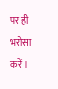पर ही भरोसा करें।